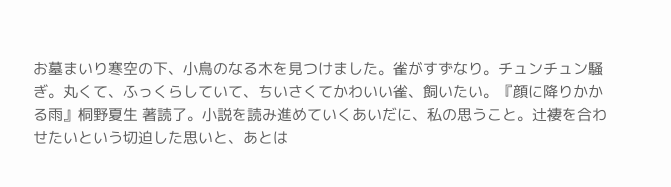お墓まいり寒空の下、小鳥のなる木を見つけました。雀がすずなり。チュンチュン騒ぎ。丸くて、ふっくらしていて、ちいさくてかわいい雀、飼いたい。『顔に降りかかる雨』桐野夏生 著読了。小説を読み進めていくあいだに、私の思うこと。辻褄を合わせたいという切迫した思いと、あとは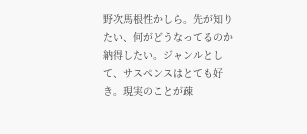野次馬根性かしら。先が知りたい、何がどうなってるのか納得したい。ジャンルとして、サスペンスはとても好き。現実のことが疎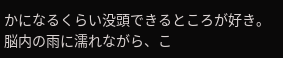かになるくらい没頭できるところが好き。脳内の雨に濡れながら、こ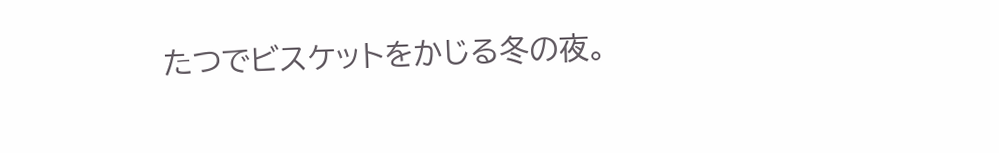たつでビスケットをかじる冬の夜。